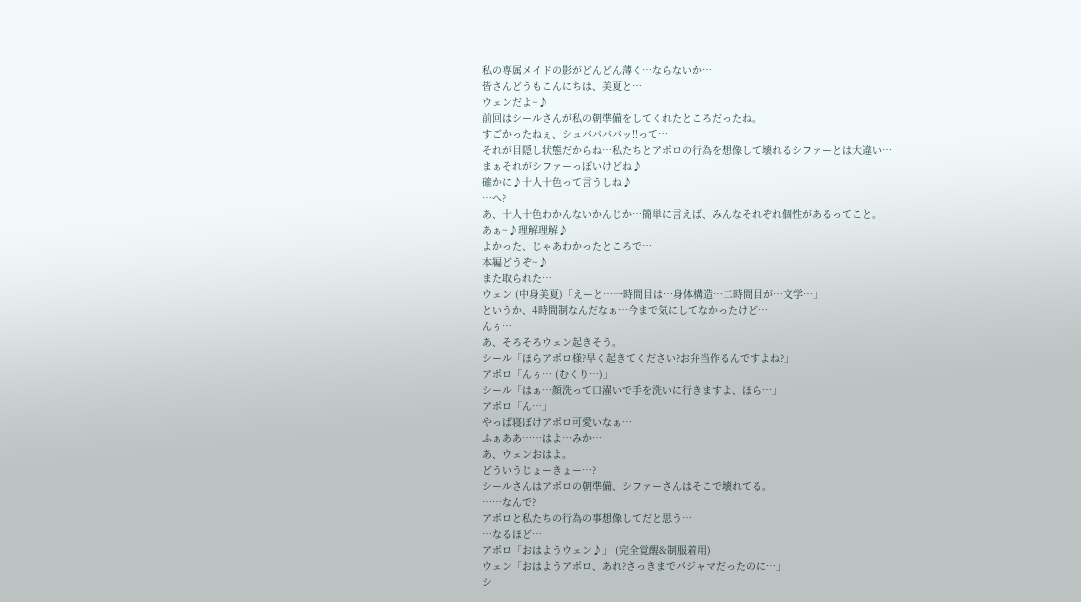私の専属メイドの影がどんどん薄く…ならないか…
皆さんどうもこんにちは、美夏と…
ウェンだよ~♪
前回はシールさんが私の朝準備をしてくれたところだったね。
すごかったねぇ、シュババババッ‼って…
それが目隠し状態だからね…私たちとアポロの行為を想像して壊れるシファーとは大違い…
まぁそれがシファーっぽいけどね♪
確かに♪十人十色って言うしね♪
…へ?
あ、十人十色わかんないかんじか…簡単に言えば、みんなそれぞれ個性があるってこと。
あぁ~♪理解理解♪
よかった、じゃあわかったところで…
本編どうぞ~♪
また取られた…
ウェン (中身美夏)「えーと…一時間目は…身体構造…二時間目が…文学…」
というか、4時間制なんだなぁ…今まで気にしてなかったけど…
んぅ…
あ、そろそろウェン起きそう。
シール「ほらアポロ様?早く起きてください?お弁当作るんですよね?」
アポロ「んぅ… (むくり…)」
シール「はぁ…顔洗って口濯いで手を洗いに行きますよ、ほら…」
アポロ「ん…」
やっぱ寝ぼけアポロ可愛いなぁ…
ふぁああ……はよ…みか…
あ、ウェンおはよ。
どういうじょーきょー…?
シールさんはアポロの朝準備、シファーさんはそこで壊れてる。
……なんで?
アポロと私たちの行為の事想像してだと思う…
…なるほど…
アポロ「おはようウェン♪」 (完全覚醒&制服着用)
ウェン「おはようアポロ、あれ?さっきまでパジャマだったのに…」
シ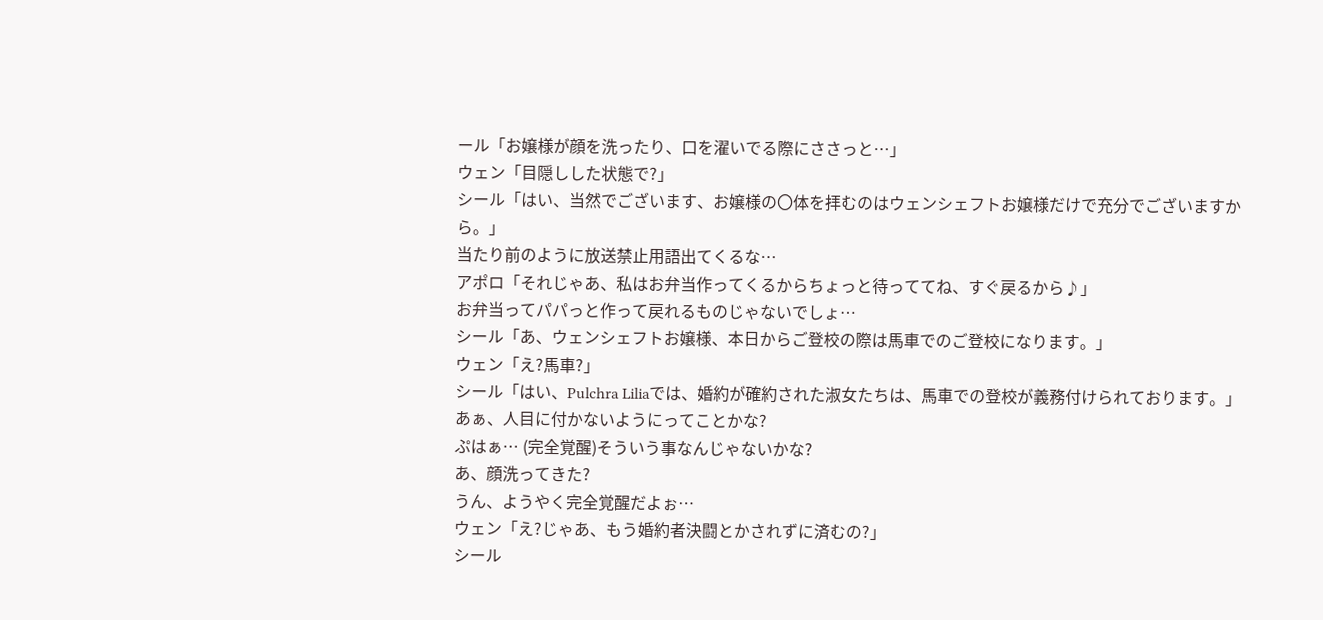ール「お嬢様が顔を洗ったり、口を濯いでる際にささっと…」
ウェン「目隠しした状態で?」
シール「はい、当然でございます、お嬢様の〇体を拝むのはウェンシェフトお嬢様だけで充分でございますから。」
当たり前のように放送禁止用語出てくるな…
アポロ「それじゃあ、私はお弁当作ってくるからちょっと待っててね、すぐ戻るから♪」
お弁当ってパパっと作って戻れるものじゃないでしょ…
シール「あ、ウェンシェフトお嬢様、本日からご登校の際は馬車でのご登校になります。」
ウェン「え?馬車?」
シール「はい、Pulchra Liliaでは、婚約が確約された淑女たちは、馬車での登校が義務付けられております。」
あぁ、人目に付かないようにってことかな?
ぷはぁ… (完全覚醒)そういう事なんじゃないかな?
あ、顔洗ってきた?
うん、ようやく完全覚醒だよぉ…
ウェン「え?じゃあ、もう婚約者決闘とかされずに済むの?」
シール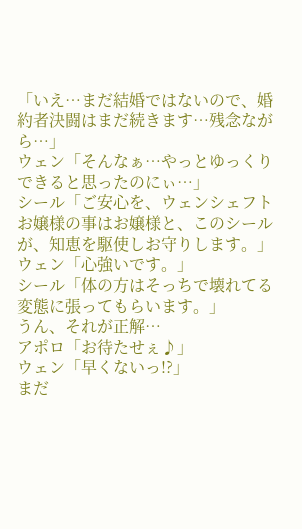「いえ…まだ結婚ではないので、婚約者決闘はまだ続きます…残念ながら…」
ウェン「そんなぁ…やっとゆっくりできると思ったのにぃ…」
シール「ご安心を、ウェンシェフトお嬢様の事はお嬢様と、このシールが、知恵を駆使しお守りします。」
ウェン「心強いです。」
シール「体の方はそっちで壊れてる変態に張ってもらいます。」
うん、それが正解…
アポロ「お待たせぇ♪」
ウェン「早くないっ!?」
まだ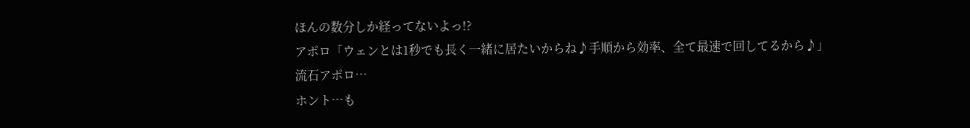ほんの数分しか経ってないよっ!?
アポロ「ウェンとは1秒でも長く一緒に居たいからね♪手順から効率、全て最速で回してるから♪」
流石アポロ…
ホント…も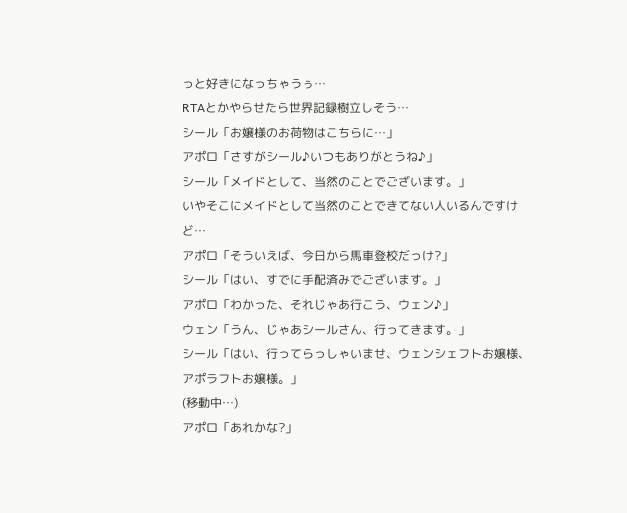っと好きになっちゃうぅ…
RTAとかやらせたら世界記録樹立しそう…
シール「お嬢様のお荷物はこちらに…」
アポロ「さすがシール♪いつもありがとうね♪」
シール「メイドとして、当然のことでございます。」
いやそこにメイドとして当然のことできてない人いるんですけど…
アポロ「そういえば、今日から馬車登校だっけ?」
シール「はい、すでに手配済みでございます。」
アポロ「わかった、それじゃあ行こう、ウェン♪」
ウェン「うん、じゃあシールさん、行ってきます。」
シール「はい、行ってらっしゃいませ、ウェンシェフトお嬢様、アポラフトお嬢様。」
(移動中…)
アポロ「あれかな?」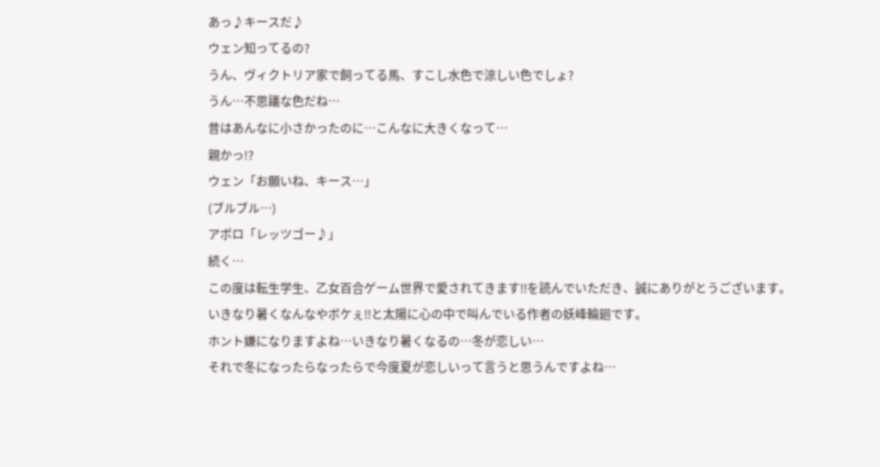あっ♪キースだ♪
ウェン知ってるの?
うん、ヴィクトリア家で飼ってる馬、すこし水色で涼しい色でしょ?
うん…不思議な色だね…
昔はあんなに小さかったのに…こんなに大きくなって…
親かっ!?
ウェン「お願いね、キース…」
(ブルブル…)
アポロ「レッツゴー♪」
続く…
この度は転生学生、乙女百合ゲーム世界で愛されてきます‼を読んでいただき、誠にありがとうございます。
いきなり暑くなんなやボケぇ‼と太陽に心の中で叫んでいる作者の妖峰輪廻です。
ホント嫌になりますよね…いきなり暑くなるの…冬が恋しい…
それで冬になったらなったらで今度夏が恋しいって言うと思うんですよね…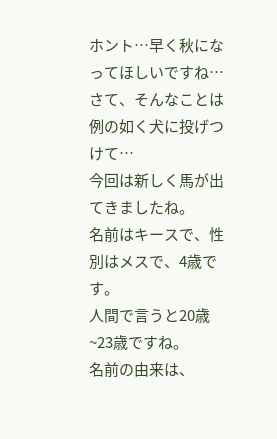ホント…早く秋になってほしいですね…
さて、そんなことは例の如く犬に投げつけて…
今回は新しく馬が出てきましたね。
名前はキースで、性別はメスで、4歳です。
人間で言うと20歳~23歳ですね。
名前の由来は、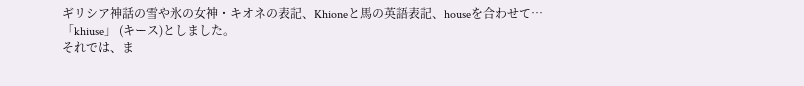ギリシア神話の雪や氷の女神・キオネの表記、Khioneと馬の英語表記、houseを合わせて…
「khiuse」 (キース)としました。
それでは、ま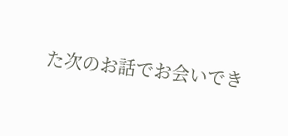た次のお話でお会いでき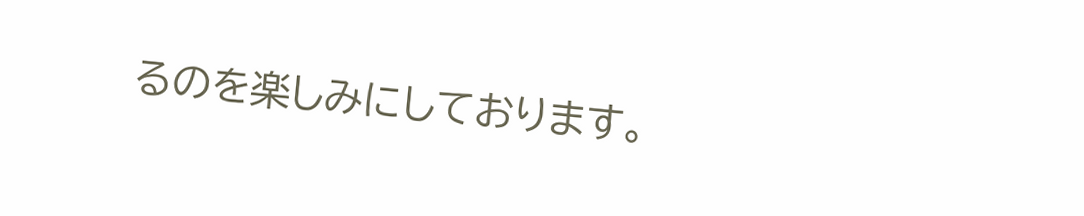るのを楽しみにしております。